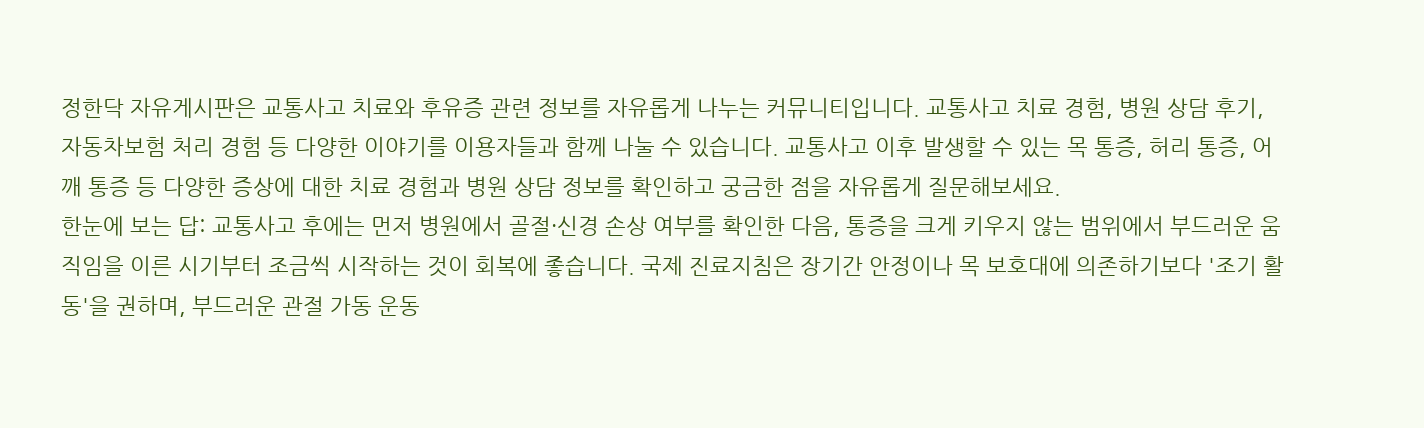정한닥 자유게시판은 교통사고 치료와 후유증 관련 정보를 자유롭게 나누는 커뮤니티입니다. 교통사고 치료 경험, 병원 상담 후기, 자동차보험 처리 경험 등 다양한 이야기를 이용자들과 함께 나눌 수 있습니다. 교통사고 이후 발생할 수 있는 목 통증, 허리 통증, 어깨 통증 등 다양한 증상에 대한 치료 경험과 병원 상담 정보를 확인하고 궁금한 점을 자유롭게 질문해보세요.
한눈에 보는 답: 교통사고 후에는 먼저 병원에서 골절·신경 손상 여부를 확인한 다음, 통증을 크게 키우지 않는 범위에서 부드러운 움직임을 이른 시기부터 조금씩 시작하는 것이 회복에 좋습니다. 국제 진료지침은 장기간 안정이나 목 보호대에 의존하기보다 '조기 활동'을 권하며, 부드러운 관절 가동 운동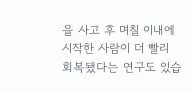을 사고 후 며칠 이내에 시작한 사람이 더 빨리 회복됐다는 연구도 있습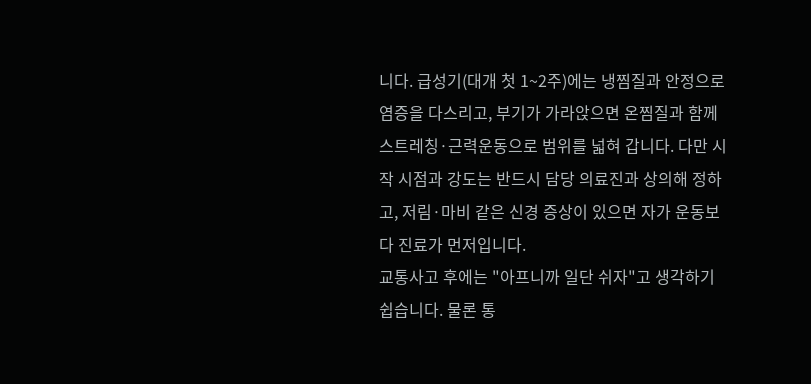니다. 급성기(대개 첫 1~2주)에는 냉찜질과 안정으로 염증을 다스리고, 부기가 가라앉으면 온찜질과 함께 스트레칭·근력운동으로 범위를 넓혀 갑니다. 다만 시작 시점과 강도는 반드시 담당 의료진과 상의해 정하고, 저림·마비 같은 신경 증상이 있으면 자가 운동보다 진료가 먼저입니다.
교통사고 후에는 "아프니까 일단 쉬자"고 생각하기 쉽습니다. 물론 통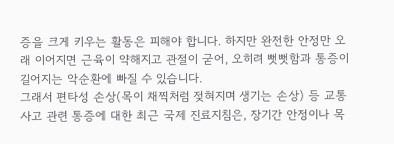증을 크게 키우는 활동은 피해야 합니다. 하지만 완전한 안정만 오래 이어지면 근육이 약해지고 관절이 굳어, 오히려 뻣뻣함과 통증이 길어지는 악순환에 빠질 수 있습니다.
그래서 편타성 손상(목이 채찍처럼 젖혀지며 생기는 손상) 등 교통사고 관련 통증에 대한 최근 국제 진료지침은, 장기간 안정이나 목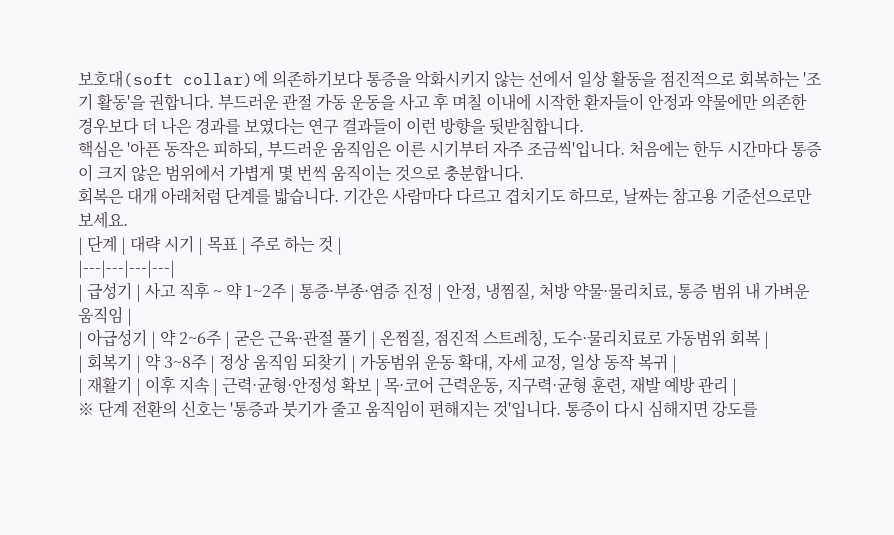보호대(soft collar)에 의존하기보다 통증을 악화시키지 않는 선에서 일상 활동을 점진적으로 회복하는 '조기 활동'을 권합니다. 부드러운 관절 가동 운동을 사고 후 며칠 이내에 시작한 환자들이 안정과 약물에만 의존한 경우보다 더 나은 경과를 보였다는 연구 결과들이 이런 방향을 뒷받침합니다.
핵심은 '아픈 동작은 피하되, 부드러운 움직임은 이른 시기부터 자주 조금씩'입니다. 처음에는 한두 시간마다 통증이 크지 않은 범위에서 가볍게 몇 번씩 움직이는 것으로 충분합니다.
회복은 대개 아래처럼 단계를 밟습니다. 기간은 사람마다 다르고 겹치기도 하므로, 날짜는 참고용 기준선으로만 보세요.
| 단계 | 대략 시기 | 목표 | 주로 하는 것 |
|---|---|---|---|
| 급성기 | 사고 직후 ~ 약 1~2주 | 통증·부종·염증 진정 | 안정, 냉찜질, 처방 약물·물리치료, 통증 범위 내 가벼운 움직임 |
| 아급성기 | 약 2~6주 | 굳은 근육·관절 풀기 | 온찜질, 점진적 스트레칭, 도수·물리치료로 가동범위 회복 |
| 회복기 | 약 3~8주 | 정상 움직임 되찾기 | 가동범위 운동 확대, 자세 교정, 일상 동작 복귀 |
| 재활기 | 이후 지속 | 근력·균형·안정성 확보 | 목·코어 근력운동, 지구력·균형 훈련, 재발 예방 관리 |
※ 단계 전환의 신호는 '통증과 붓기가 줄고 움직임이 편해지는 것'입니다. 통증이 다시 심해지면 강도를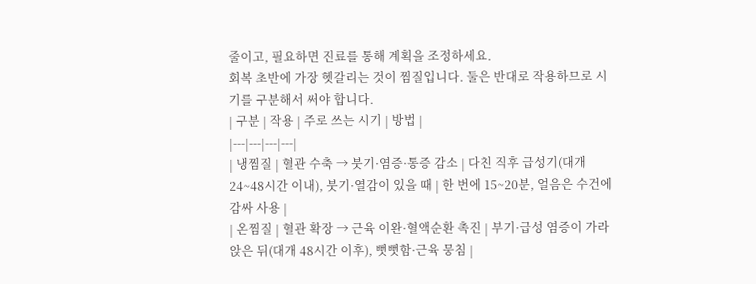줄이고, 필요하면 진료를 통해 계획을 조정하세요.
회복 초반에 가장 헷갈리는 것이 찜질입니다. 둘은 반대로 작용하므로 시기를 구분해서 써야 합니다.
| 구분 | 작용 | 주로 쓰는 시기 | 방법 |
|---|---|---|---|
| 냉찜질 | 혈관 수축 → 붓기·염증·통증 감소 | 다친 직후 급성기(대개 24~48시간 이내), 붓기·열감이 있을 때 | 한 번에 15~20분, 얼음은 수건에 감싸 사용 |
| 온찜질 | 혈관 확장 → 근육 이완·혈액순환 촉진 | 부기·급성 염증이 가라앉은 뒤(대개 48시간 이후), 뻣뻣함·근육 뭉침 |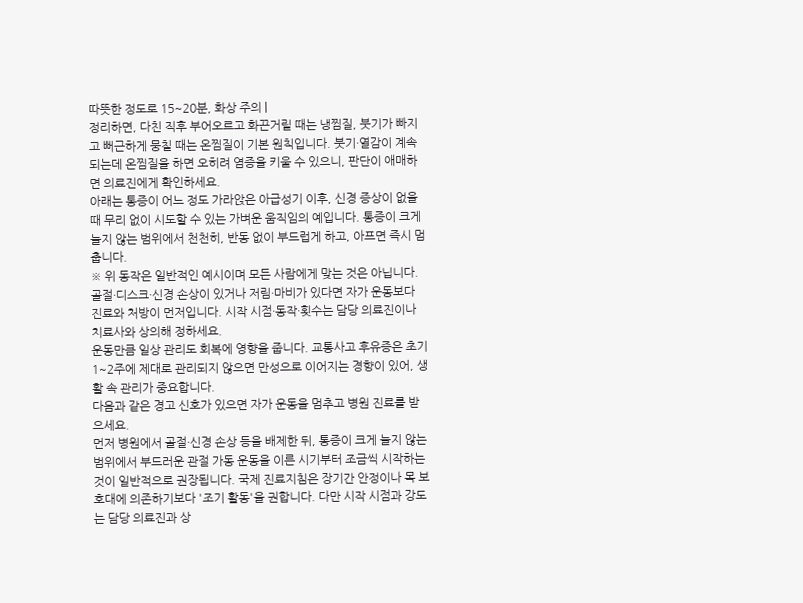따뜻한 정도로 15~20분, 화상 주의 |
정리하면, 다친 직후 부어오르고 화끈거릴 때는 냉찜질, 붓기가 빠지고 뻐근하게 뭉칠 때는 온찜질이 기본 원칙입니다. 붓기·열감이 계속되는데 온찜질을 하면 오히려 염증을 키울 수 있으니, 판단이 애매하면 의료진에게 확인하세요.
아래는 통증이 어느 정도 가라앉은 아급성기 이후, 신경 증상이 없을 때 무리 없이 시도할 수 있는 가벼운 움직임의 예입니다. 통증이 크게 늘지 않는 범위에서 천천히, 반동 없이 부드럽게 하고, 아프면 즉시 멈춥니다.
※ 위 동작은 일반적인 예시이며 모든 사람에게 맞는 것은 아닙니다. 골절·디스크·신경 손상이 있거나 저림·마비가 있다면 자가 운동보다 진료와 처방이 먼저입니다. 시작 시점·동작·횟수는 담당 의료진이나 치료사와 상의해 정하세요.
운동만큼 일상 관리도 회복에 영향을 줍니다. 교통사고 후유증은 초기 1~2주에 제대로 관리되지 않으면 만성으로 이어지는 경향이 있어, 생활 속 관리가 중요합니다.
다음과 같은 경고 신호가 있으면 자가 운동을 멈추고 병원 진료를 받으세요.
먼저 병원에서 골절·신경 손상 등을 배제한 뒤, 통증이 크게 늘지 않는 범위에서 부드러운 관절 가동 운동을 이른 시기부터 조금씩 시작하는 것이 일반적으로 권장됩니다. 국제 진료지침은 장기간 안정이나 목 보호대에 의존하기보다 '조기 활동'을 권합니다. 다만 시작 시점과 강도는 담당 의료진과 상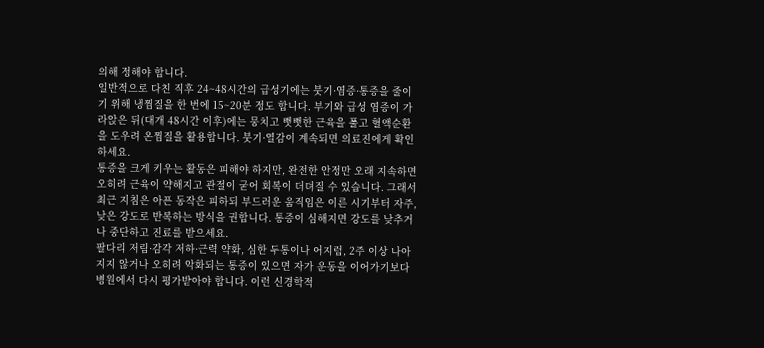의해 정해야 합니다.
일반적으로 다친 직후 24~48시간의 급성기에는 붓기·염증·통증을 줄이기 위해 냉찜질을 한 번에 15~20분 정도 합니다. 부기와 급성 염증이 가라앉은 뒤(대개 48시간 이후)에는 뭉치고 뻣뻣한 근육을 풀고 혈액순환을 도우려 온찜질을 활용합니다. 붓기·열감이 계속되면 의료진에게 확인하세요.
통증을 크게 키우는 활동은 피해야 하지만, 완전한 안정만 오래 지속하면 오히려 근육이 약해지고 관절이 굳어 회복이 더뎌질 수 있습니다. 그래서 최근 지침은 아픈 동작은 피하되 부드러운 움직임은 이른 시기부터 자주, 낮은 강도로 반복하는 방식을 권합니다. 통증이 심해지면 강도를 낮추거나 중단하고 진료를 받으세요.
팔다리 저림·감각 저하·근력 약화, 심한 두통이나 어지럼, 2주 이상 나아지지 않거나 오히려 악화되는 통증이 있으면 자가 운동을 이어가기보다 병원에서 다시 평가받아야 합니다. 이런 신경학적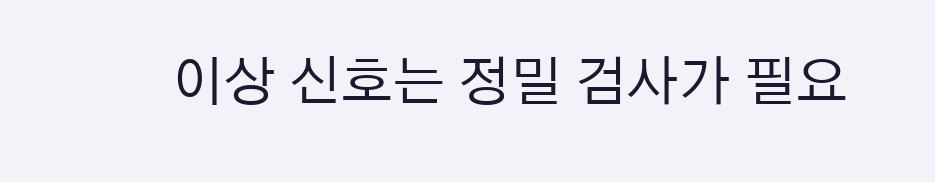이상 신호는 정밀 검사가 필요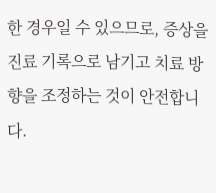한 경우일 수 있으므로, 증상을 진료 기록으로 남기고 치료 방향을 조정하는 것이 안전합니다.